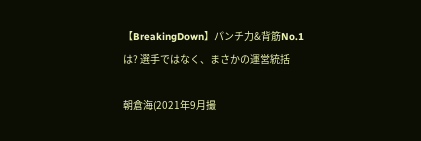【BreakingDown】パンチ力&背筋No.1は? 選手ではなく、まさかの運営統括

朝倉海(2021年9月撮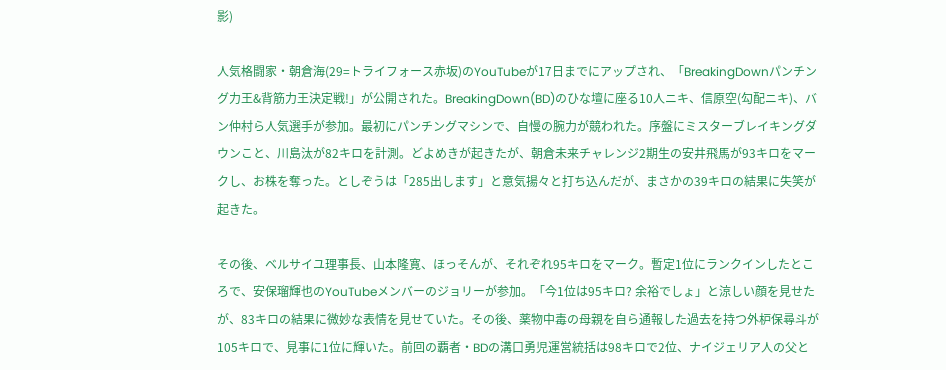影)

人気格闘家・朝倉海(29=トライフォース赤坂)のYouTubeが17日までにアップされ、「BreakingDownパンチング力王&背筋力王決定戦!」が公開された。BreakingDown(BD)のひな壇に座る10人ニキ、信原空(勾配ニキ)、バン仲村ら人気選手が参加。最初にパンチングマシンで、自慢の腕力が競われた。序盤にミスターブレイキングダウンこと、川島汰が82キロを計測。どよめきが起きたが、朝倉未来チャレンジ2期生の安井飛馬が93キロをマークし、お株を奪った。としぞうは「285出します」と意気揚々と打ち込んだが、まさかの39キロの結果に失笑が起きた。

その後、ベルサイユ理事長、山本隆寛、ほっそんが、それぞれ95キロをマーク。暫定1位にランクインしたところで、安保瑠輝也のYouTubeメンバーのジョリーが参加。「今1位は95キロ? 余裕でしょ」と涼しい顔を見せたが、83キロの結果に微妙な表情を見せていた。その後、薬物中毒の母親を自ら通報した過去を持つ外枦保尋斗が105キロで、見事に1位に輝いた。前回の覇者・BDの溝口勇児運営統括は98キロで2位、ナイジェリア人の父と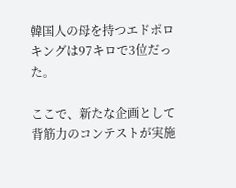韓国人の母を持つエドポロキングは97キロで3位だった。

ここで、新たな企画として背筋力のコンテストが実施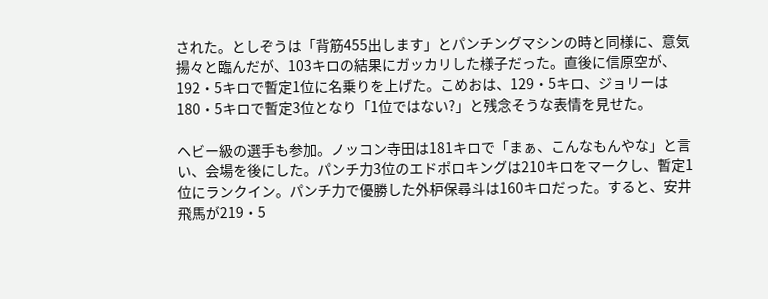された。としぞうは「背筋455出します」とパンチングマシンの時と同様に、意気揚々と臨んだが、103キロの結果にガッカリした様子だった。直後に信原空が、192・5キロで暫定1位に名乗りを上げた。こめおは、129・5キロ、ジョリーは180・5キロで暫定3位となり「1位ではない?」と残念そうな表情を見せた。

ヘビー級の選手も参加。ノッコン寺田は181キロで「まぁ、こんなもんやな」と言い、会場を後にした。パンチ力3位のエドポロキングは210キロをマークし、暫定1位にランクイン。パンチ力で優勝した外枦保尋斗は160キロだった。すると、安井飛馬が219・5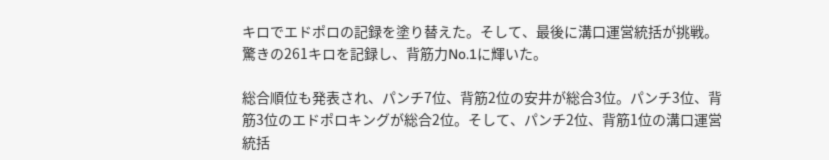キロでエドポロの記録を塗り替えた。そして、最後に溝口運営統括が挑戦。驚きの261キロを記録し、背筋力No.1に輝いた。

総合順位も発表され、パンチ7位、背筋2位の安井が総合3位。パンチ3位、背筋3位のエドポロキングが総合2位。そして、パンチ2位、背筋1位の溝口運営統括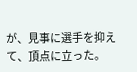が、見事に選手を抑えて、頂点に立った。